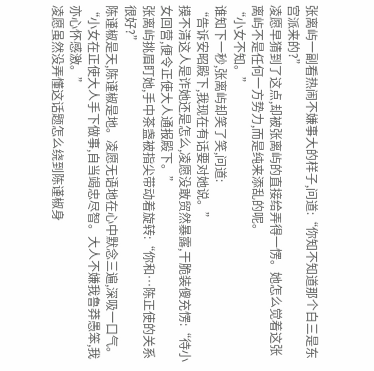张离屿一副看热闹不嫌事大的样子,问道:“你知不知道那个白三是东宫派来的?”
凌愿早猜到了这点,却被张离屿的直接给弄得一愣。她怎么觉着这张离屿不是任何一方势力,而是纯来添乱的呢。
“小女不知。”
谁知下一秒,张离屿却笑了笑,问道:
“告诉安昭殿下,我现在有话要对她说。”
摸不清这人是诈她还是怎么,凌愿没敢贸然暴露,干脆装傻充愣:“待小女回营,便令正使大人通报殿下。”
张离屿挑眉盯她,手中茶盏被指尖带动着旋转:“你和…陈正使的关系很好?”
陈谨椒是天,陈谨椒是地。凌愿无语地在心中默念三遍,深吸一口气。
“小女在正使大人手下做事,自当竭忠尽智。大人不嫌我鲁莽愚笨,我亦心怀感激。”
凌愿虽然没弄懂这话题怎么绕到陈谨椒身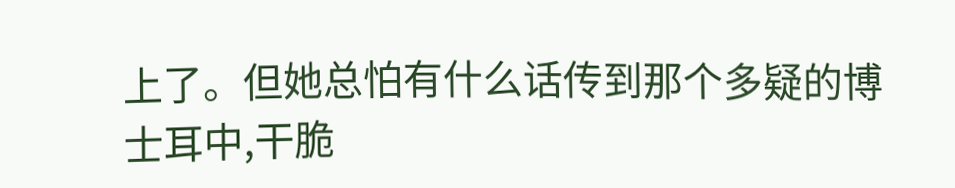上了。但她总怕有什么话传到那个多疑的博士耳中,干脆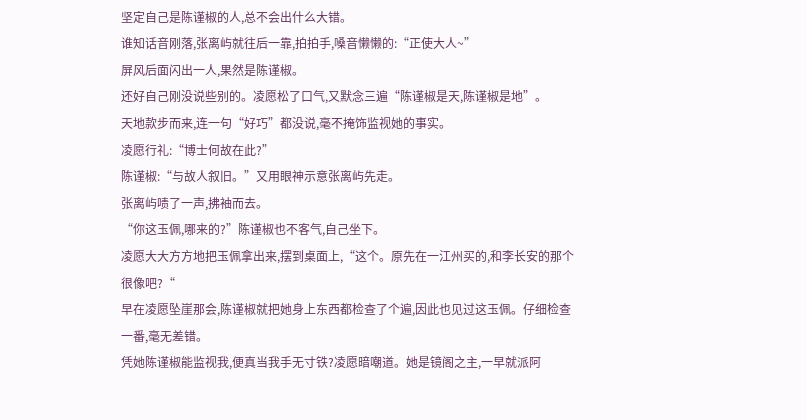坚定自己是陈谨椒的人,总不会出什么大错。
谁知话音刚落,张离屿就往后一靠,拍拍手,嗓音懒懒的:“正使大人~”
屏风后面闪出一人,果然是陈谨椒。
还好自己刚没说些别的。凌愿松了口气,又默念三遍“陈谨椒是天,陈谨椒是地”。
天地款步而来,连一句“好巧”都没说,毫不掩饰监视她的事实。
凌愿行礼:“博士何故在此?”
陈谨椒:“与故人叙旧。”又用眼神示意张离屿先走。
张离屿啧了一声,拂袖而去。
“你这玉佩,哪来的?”陈谨椒也不客气,自己坐下。
凌愿大大方方地把玉佩拿出来,摆到桌面上,“这个。原先在一江州买的,和李长安的那个很像吧?“
早在凌愿坠崖那会,陈谨椒就把她身上东西都检查了个遍,因此也见过这玉佩。仔细检查一番,毫无差错。
凭她陈谨椒能监视我,便真当我手无寸铁?凌愿暗嘲道。她是镜阁之主,一早就派阿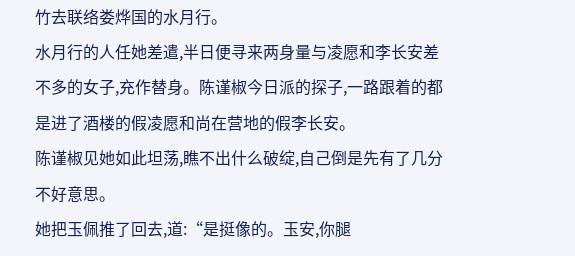竹去联络娄烨国的水月行。
水月行的人任她差遣,半日便寻来两身量与凌愿和李长安差不多的女子,充作替身。陈谨椒今日派的探子,一路跟着的都是进了酒楼的假凌愿和尚在营地的假李长安。
陈谨椒见她如此坦荡,瞧不出什么破绽,自己倒是先有了几分不好意思。
她把玉佩推了回去,道:“是挺像的。玉安,你腿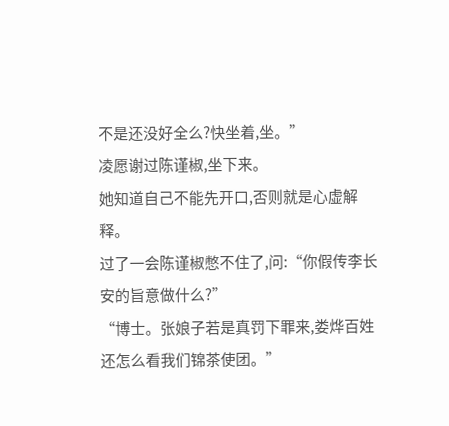不是还没好全么?快坐着,坐。”
凌愿谢过陈谨椒,坐下来。
她知道自己不能先开口,否则就是心虚解释。
过了一会陈谨椒憋不住了,问:“你假传李长安的旨意做什么?”
“博士。张娘子若是真罚下罪来,娄烨百姓还怎么看我们锦茶使团。”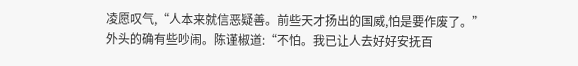凌愿叹气,“人本来就信恶疑善。前些天才扬出的国威,怕是要作废了。”
外头的确有些吵闹。陈谨椒道:“不怕。我已让人去好好安抚百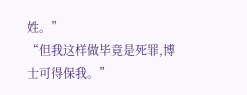姓。”
“但我这样做毕竟是死罪,博士可得保我。”